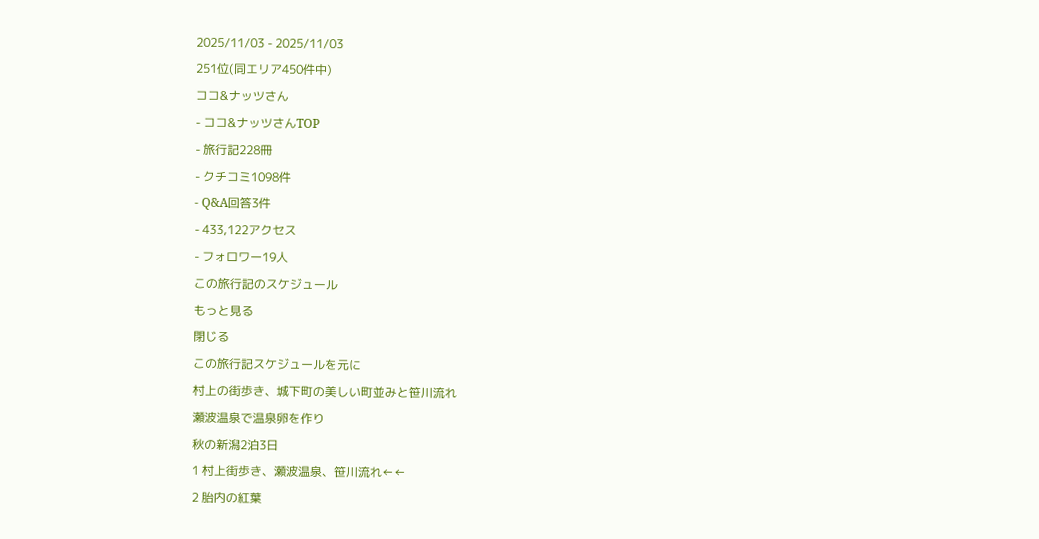2025/11/03 - 2025/11/03
251位(同エリア450件中)
ココ&ナッツさん
- ココ&ナッツさんTOP
- 旅行記228冊
- クチコミ1098件
- Q&A回答3件
- 433,122アクセス
- フォロワー19人
この旅行記のスケジュール
もっと見る
閉じる
この旅行記スケジュールを元に
村上の街歩き、城下町の美しい町並みと笹川流れ
瀬波温泉で温泉卵を作り
秋の新潟2泊3日
1 村上街歩き、瀬波温泉、笹川流れ←←
2 胎内の紅葉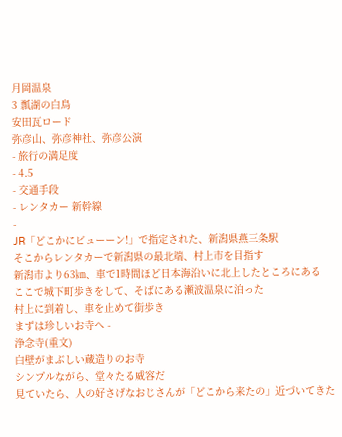月岡温泉
3 瓢湖の白鳥
安田瓦ロード
弥彦山、弥彦神社、弥彦公演
- 旅行の満足度
- 4.5
- 交通手段
- レンタカー 新幹線
-
JR「どこかにビューーン!」で指定された、新潟県燕三条駅
そこからレンタカーで新潟県の最北端、村上市を目指す
新潟市より63㎞、車で1時間ほど日本海沿いに北上したところにある
ここで城下町歩きをして、そばにある瀬波温泉に泊った
村上に到着し、車を止めて街歩き
まずは珍しいお寺へ -
浄念寺(重文)
白壁がまぶしい蔵造りのお寺
シンプルながら、堂々たる威容だ
見ていたら、人の好さげなおじさんが「どこから来たの」近づいてきた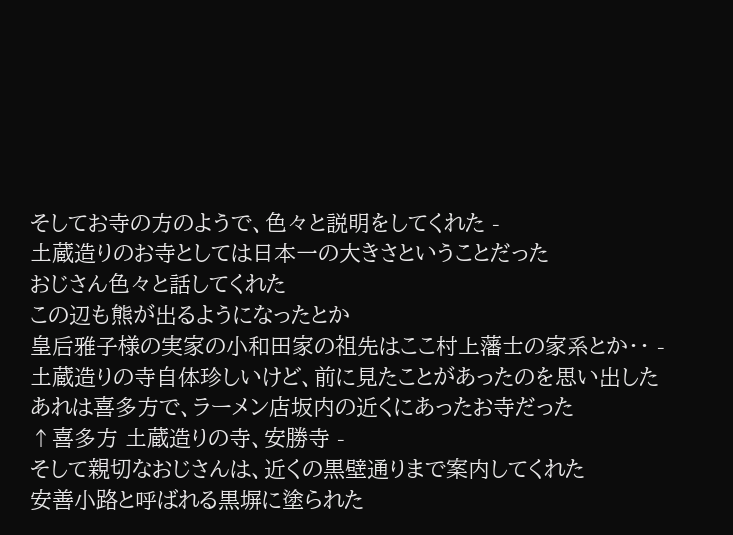そしてお寺の方のようで、色々と説明をしてくれた -
土蔵造りのお寺としては日本一の大きさということだった
おじさん色々と話してくれた
この辺も熊が出るようになったとか
皇后雅子様の実家の小和田家の祖先はここ村上藩士の家系とか・・ -
土蔵造りの寺自体珍しいけど、前に見たことがあったのを思い出した
あれは喜多方で、ラーメン店坂内の近くにあったお寺だった
↑喜多方 土蔵造りの寺、安勝寺 -
そして親切なおじさんは、近くの黒壁通りまで案内してくれた
安善小路と呼ばれる黒塀に塗られた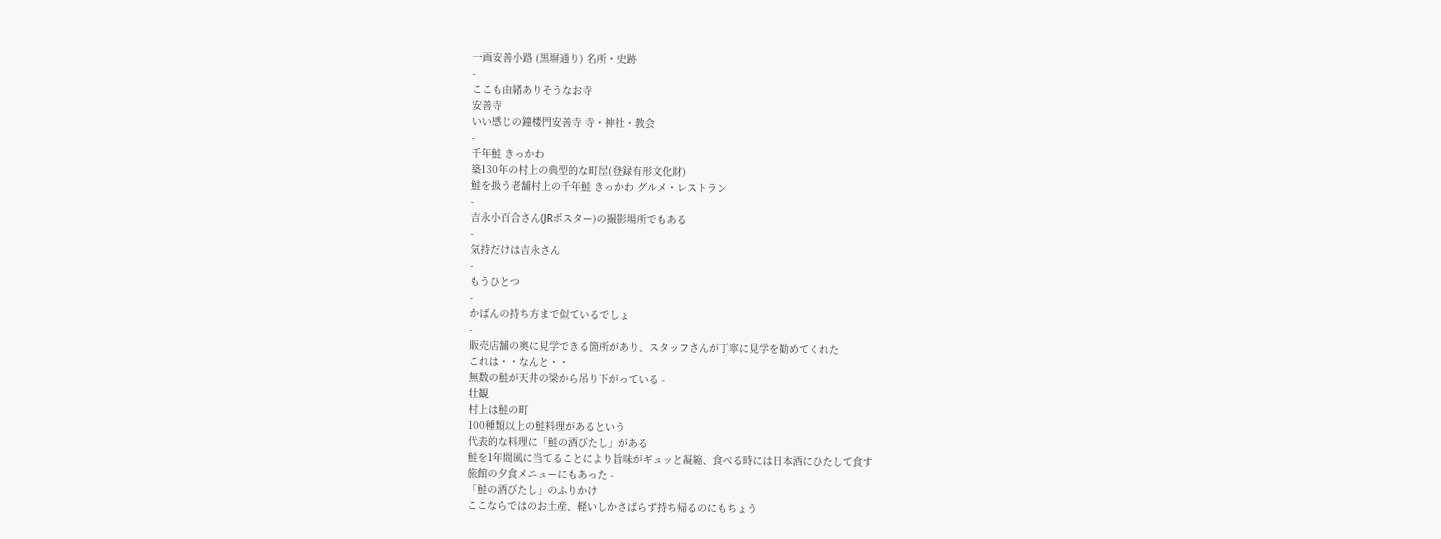一画安善小路 (黒塀通り) 名所・史跡
-
ここも由緒ありそうなお寺
安善寺
いい感じの鐘楼門安善寺 寺・神社・教会
-
千年鮭 きっかわ
築130年の村上の典型的な町屋(登録有形文化財)
鮭を扱う老舗村上の千年鮭 きっかわ グルメ・レストラン
-
吉永小百合さん(JRポスター)の撮影場所でもある
-
気持だけは吉永さん
-
もうひとつ
-
かばんの持ち方まで似ているでしょ
-
販売店舗の奥に見学できる箇所があり、スタッフさんが丁寧に見学を勧めてくれた
これは・・なんと・・
無数の鮭が天井の梁から吊り下がっている -
壮観
村上は鮭の町
100種類以上の鮭料理があるという
代表的な料理に「鮭の酒びたし」がある
鮭を1年間風に当てることにより旨味がギュッと凝縮、食べる時には日本酒にひたして食す
旅館の夕食メニューにもあった -
「鮭の酒びたし」のふりかけ
ここならではのお土産、軽いしかさばらず持ち帰るのにもちょう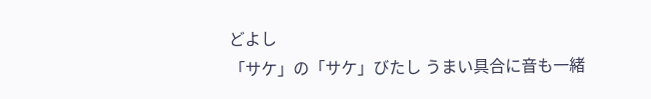どよし
「サケ」の「サケ」びたし うまい具合に音も一緒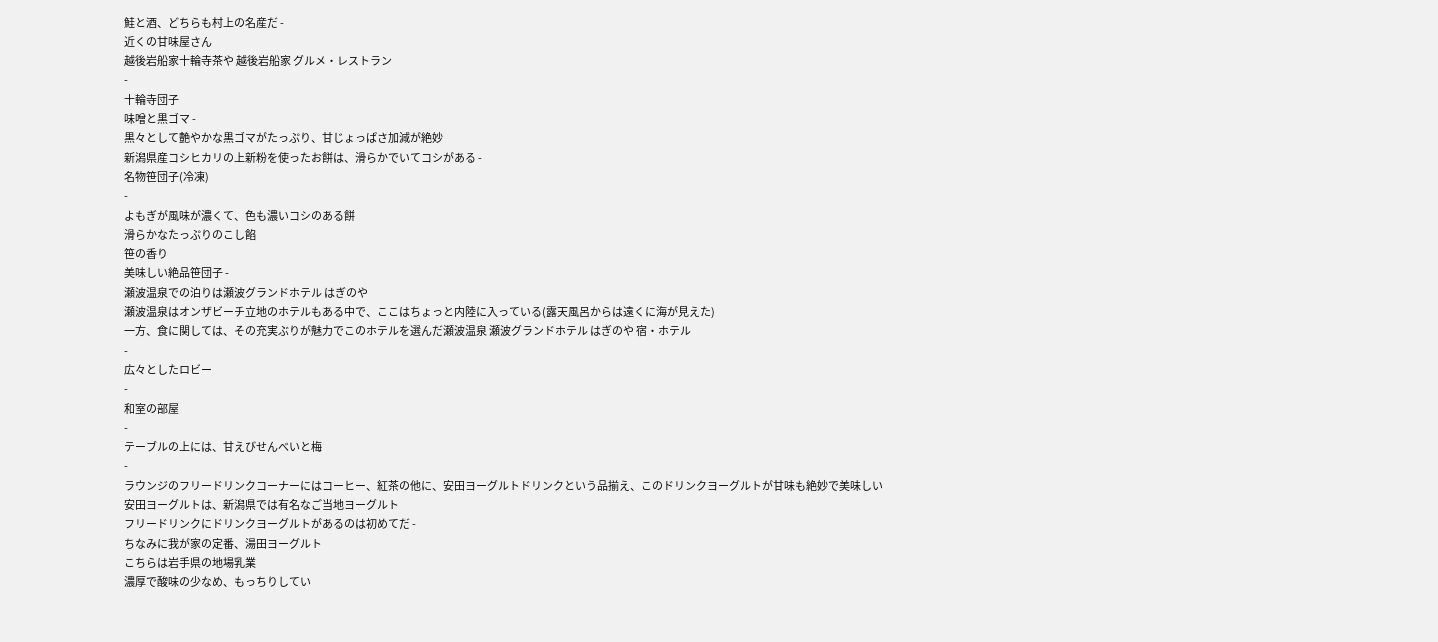鮭と酒、どちらも村上の名産だ -
近くの甘味屋さん
越後岩船家十輪寺茶や 越後岩船家 グルメ・レストラン
-
十輪寺団子
味噌と黒ゴマ -
黒々として艶やかな黒ゴマがたっぷり、甘じょっぱさ加減が絶妙
新潟県産コシヒカリの上新粉を使ったお餅は、滑らかでいてコシがある -
名物笹団子(冷凍)
-
よもぎが風味が濃くて、色も濃いコシのある餅
滑らかなたっぷりのこし餡
笹の香り
美味しい絶品笹団子 -
瀬波温泉での泊りは瀬波グランドホテル はぎのや
瀬波温泉はオンザビーチ立地のホテルもある中で、ここはちょっと内陸に入っている(露天風呂からは遠くに海が見えた)
一方、食に関しては、その充実ぶりが魅力でこのホテルを選んだ瀬波温泉 瀬波グランドホテル はぎのや 宿・ホテル
-
広々としたロビー
-
和室の部屋
-
テーブルの上には、甘えびせんべいと梅
-
ラウンジのフリードリンクコーナーにはコーヒー、紅茶の他に、安田ヨーグルトドリンクという品揃え、このドリンクヨーグルトが甘味も絶妙で美味しい
安田ヨーグルトは、新潟県では有名なご当地ヨーグルト
フリードリンクにドリンクヨーグルトがあるのは初めてだ -
ちなみに我が家の定番、湯田ヨーグルト
こちらは岩手県の地場乳業
濃厚で酸味の少なめ、もっちりしてい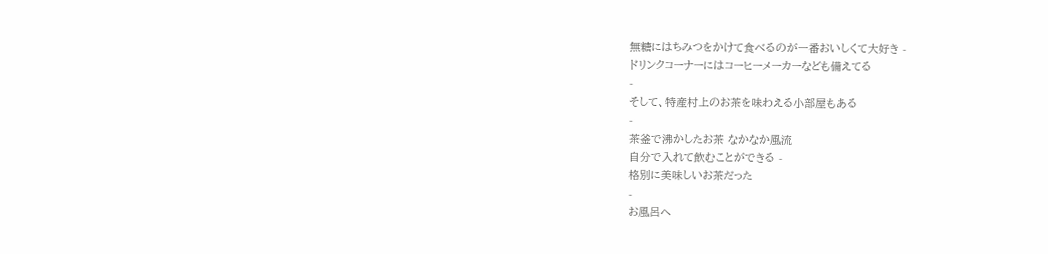無糖にはちみつをかけて食べるのが一番おいしくて大好き -
ドリンクコーナーにはコーヒーメーカーなども備えてる
-
そして、特産村上のお茶を味わえる小部屋もある
-
茶釜で沸かしたお茶 なかなか風流
自分で入れて飲むことができる -
格別に美味しいお茶だった
-
お風呂へ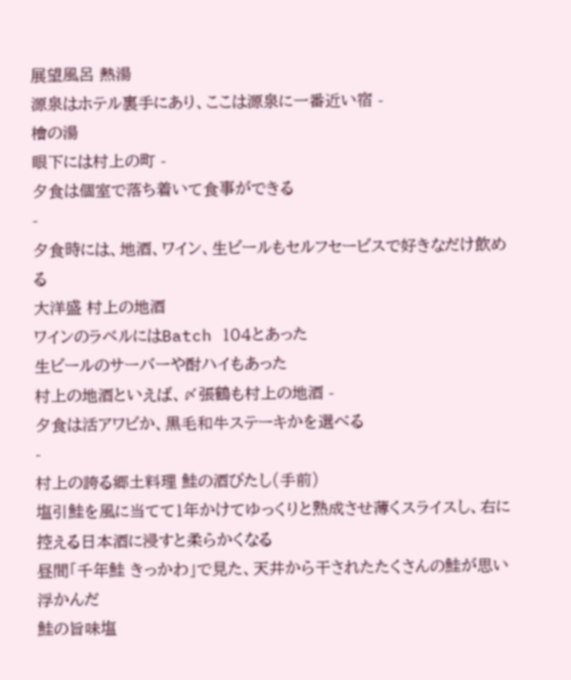展望風呂 熱湯
源泉はホテル裏手にあり、ここは源泉に一番近い宿 -
檜の湯
眼下には村上の町 -
夕食は個室で落ち着いて食事ができる
-
夕食時には、地酒、ワイン、生ビールもセルフセービスで好きなだけ飲める
大洋盛 村上の地酒
ワインのラベルにはBatch 104とあった
生ビールのサーバーや酎ハイもあった
村上の地酒といえば、〆張鶴も村上の地酒 -
夕食は活アワビか、黒毛和牛ステーキかを選べる
-
村上の誇る郷土料理 鮭の酒びたし(手前)
塩引鮭を風に当てて1年かけてゆっくりと熟成させ薄くスライスし、右に控える日本酒に浸すと柔らかくなる
昼間「千年鮭 きっかわ」で見た、天井から干されたたくさんの鮭が思い浮かんだ
鮭の旨味塩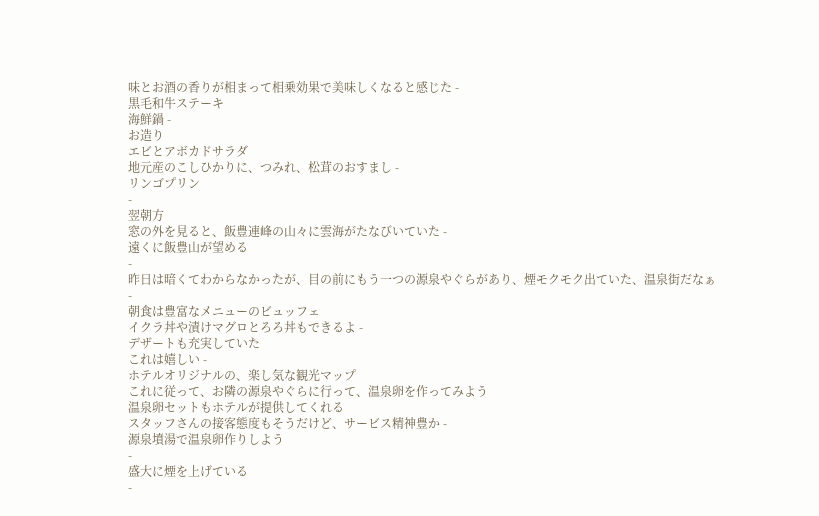味とお酒の香りが相まって相乗効果で美味しくなると感じた -
黒毛和牛ステーキ
海鮮鍋 -
お造り
エビとアボカドサラダ
地元産のこしひかりに、つみれ、松茸のおすまし -
リンゴプリン
-
翌朝方
窓の外を見ると、飯豊連峰の山々に雲海がたなびいていた -
遠くに飯豊山が望める
-
昨日は暗くてわからなかったが、目の前にもう一つの源泉やぐらがあり、煙モクモク出ていた、温泉街だなぁ
-
朝食は豊富なメニューのビュッフェ
イクラ丼や漬けマグロとろろ丼もできるよ -
デザートも充実していた
これは嬉しい -
ホテルオリジナルの、楽し気な観光マップ
これに従って、お隣の源泉やぐらに行って、温泉卵を作ってみよう
温泉卵セットもホテルが提供してくれる
スタッフさんの接客態度もそうだけど、サービス精神豊か -
源泉墳湯で温泉卵作りしよう
-
盛大に煙を上げている
-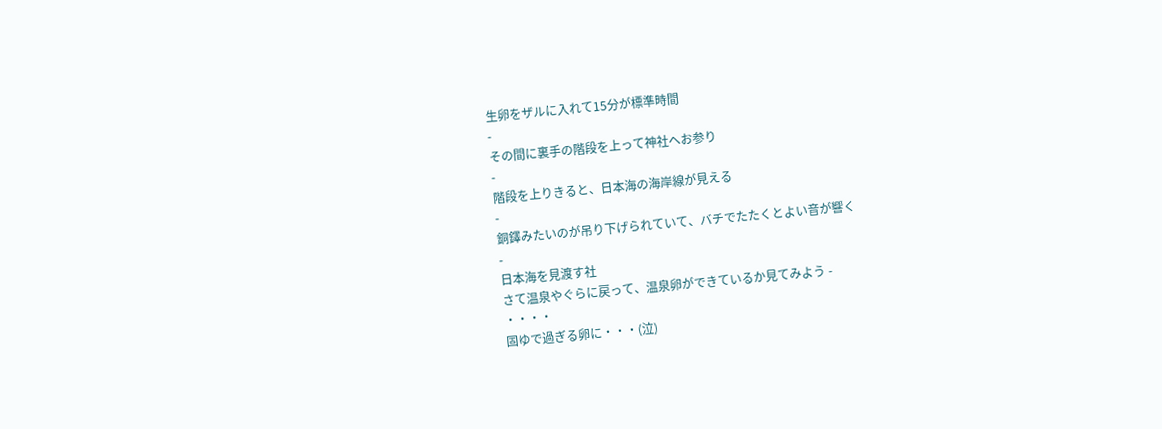生卵をザルに入れて15分が標準時間
-
その間に裏手の階段を上って神社へお参り
-
階段を上りきると、日本海の海岸線が見える
-
銅鐸みたいのが吊り下げられていて、バチでたたくとよい音が響く
-
日本海を見渡す社
さて温泉やぐらに戻って、温泉卵ができているか見てみよう -
・・・・
固ゆで過ぎる卵に・・・(泣)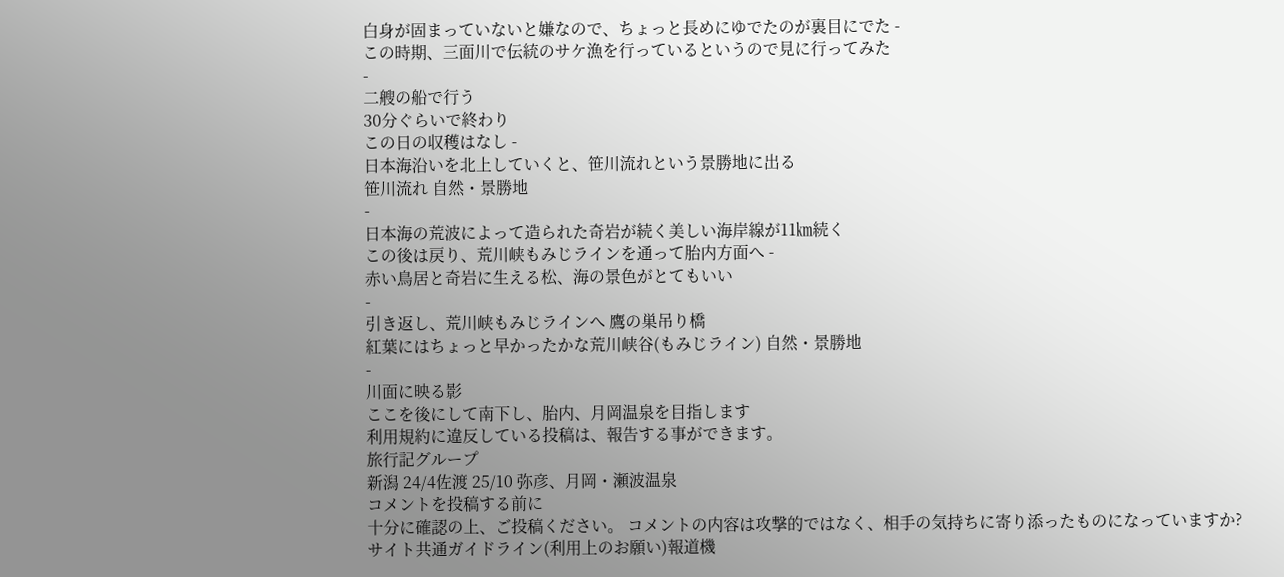白身が固まっていないと嫌なので、ちょっと長めにゆでたのが裏目にでた -
この時期、三面川で伝統のサケ漁を行っているというので見に行ってみた
-
二艘の船で行う
30分ぐらいで終わり
この日の収穫はなし -
日本海沿いを北上していくと、笹川流れという景勝地に出る
笹川流れ 自然・景勝地
-
日本海の荒波によって造られた奇岩が続く美しい海岸線が11㎞続く
この後は戻り、荒川峡もみじラインを通って胎内方面へ -
赤い鳥居と奇岩に生える松、海の景色がとてもいい
-
引き返し、荒川峡もみじラインへ 鷹の巣吊り橋
紅葉にはちょっと早かったかな荒川峡谷(もみじライン) 自然・景勝地
-
川面に映る影
ここを後にして南下し、胎内、月岡温泉を目指します
利用規約に違反している投稿は、報告する事ができます。
旅行記グループ
新潟 24/4佐渡 25/10 弥彦、月岡・瀬波温泉
コメントを投稿する前に
十分に確認の上、ご投稿ください。 コメントの内容は攻撃的ではなく、相手の気持ちに寄り添ったものになっていますか?
サイト共通ガイドライン(利用上のお願い)報道機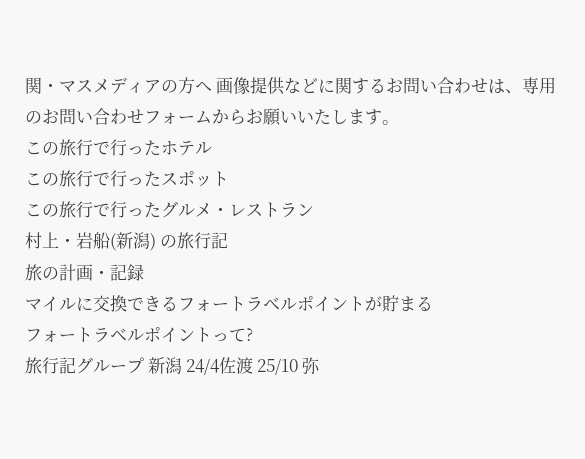関・マスメディアの方へ 画像提供などに関するお問い合わせは、専用のお問い合わせフォームからお願いいたします。
この旅行で行ったホテル
この旅行で行ったスポット
この旅行で行ったグルメ・レストラン
村上・岩船(新潟) の旅行記
旅の計画・記録
マイルに交換できるフォートラベルポイントが貯まる
フォートラベルポイントって?
旅行記グループ 新潟 24/4佐渡 25/10 弥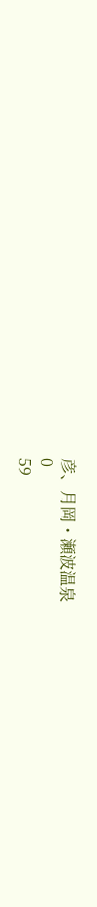彦、月岡・瀬波温泉
0
59